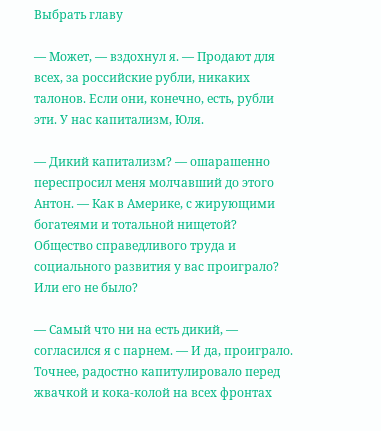Выбрать главу

— Может, — вздохнул я. — Продают для всех, за российские рубли, никаких талонов. Если они, конечно, есть, рубли эти. У нас капитализм, Юля.

— Дикий капитализм? — ошарашенно переспросил меня молчавший до этого Антон. — Как в Америке, с жирующими богатеями и тотальной нищетой? Общество справедливого труда и социального развития у вас проиграло? Или его не было?

— Самый что ни на есть дикий, — согласился я с парнем. — И да, проиграло. Точнее, радостно капитулировало перед жвачкой и кока-колой на всех фронтах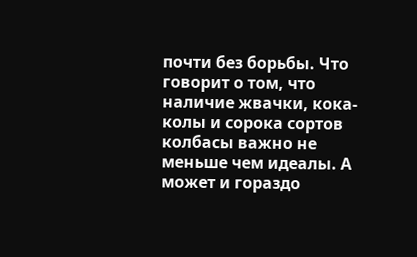почти без борьбы. Что говорит о том, что наличие жвачки, кока-колы и сорока сортов колбасы важно не меньше чем идеалы. А может и гораздо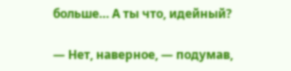больше… А ты что, идейный?

— Нет, наверное, — подумав,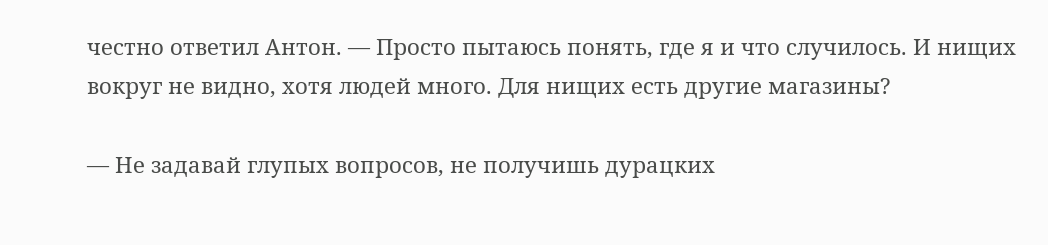честно ответил Антон. — Просто пытаюсь понять, где я и что случилось. И нищих вокруг не видно, хотя людей много. Для нищих есть другие магазины?

— Не задавай глупых вопросов, не получишь дурацких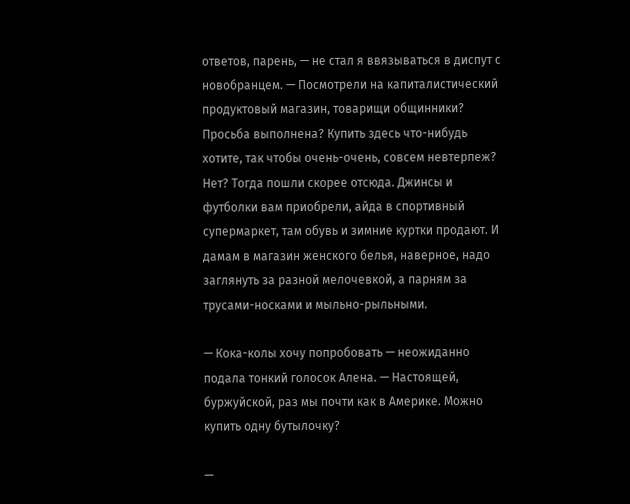ответов, парень, — не стал я ввязываться в диспут с новобранцем. — Посмотрели на капиталистический продуктовый магазин, товарищи общинники? Просьба выполнена? Купить здесь что-нибудь хотите, так чтобы очень-очень, совсем невтерпеж? Нет? Тогда пошли скорее отсюда. Джинсы и футболки вам приобрели, айда в спортивный супермаркет, там обувь и зимние куртки продают. И дамам в магазин женского белья, наверное, надо заглянуть за разной мелочевкой, а парням за трусами-носками и мыльно-рыльными.

— Кока-колы хочу попробовать — неожиданно подала тонкий голосок Алена. — Настоящей, буржуйской, раз мы почти как в Америке. Можно купить одну бутылочку?

—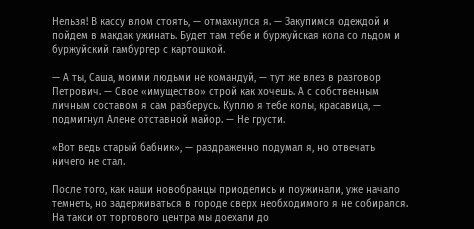Нельзя! В кассу влом стоять, — отмахнулся я. — Закупимся одеждой и пойдем в макдак ужинать. Будет там тебе и буржуйская кола со льдом и буржуйский гамбургер с картошкой.

— А ты, Саша, моими людьми не командуй, — тут же влез в разговор Петрович. — Свое «имущество» строй как хочешь. А с собственным личным составом я сам разберусь. Куплю я тебе колы, красавица, — подмигнул Алене отставной майор. — Не грусти.

«Вот ведь старый бабник», — раздраженно подумал я, но отвечать ничего не стал.

После того, как наши новобранцы приоделись и поужинали, уже начало темнеть, но задерживаться в городе сверх необходимого я не собирался. На такси от торгового центра мы доехали до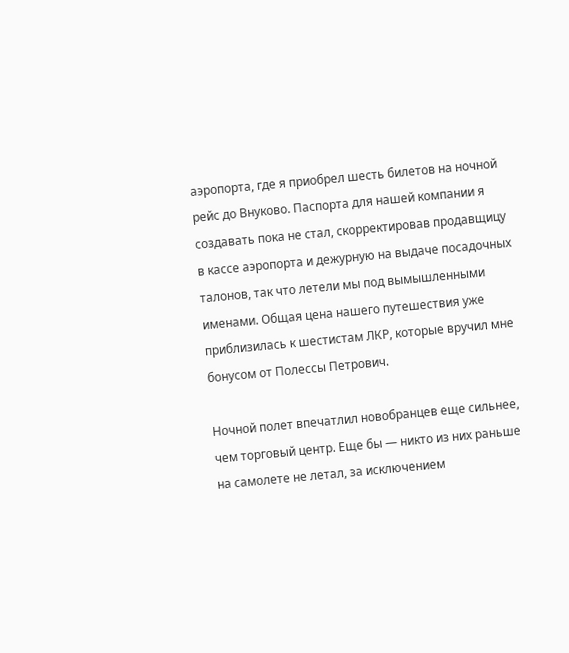аэропорта, где я приобрел шесть билетов на ночной рейс до Внуково. Паспорта для нашей компании я создавать пока не стал, скорректировав продавщицу в кассе аэропорта и дежурную на выдаче посадочных талонов, так что летели мы под вымышленными именами. Общая цена нашего путешествия уже приблизилась к шестистам ЛКР, которые вручил мне бонусом от Полессы Петрович.

Ночной полет впечатлил новобранцев еще сильнее, чем торговый центр. Еще бы — никто из них раньше на самолете не летал, за исключением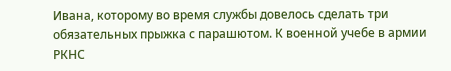Ивана, которому во время службы довелось сделать три обязательных прыжка с парашютом. К военной учебе в армии РКНС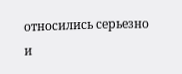относились серьезно и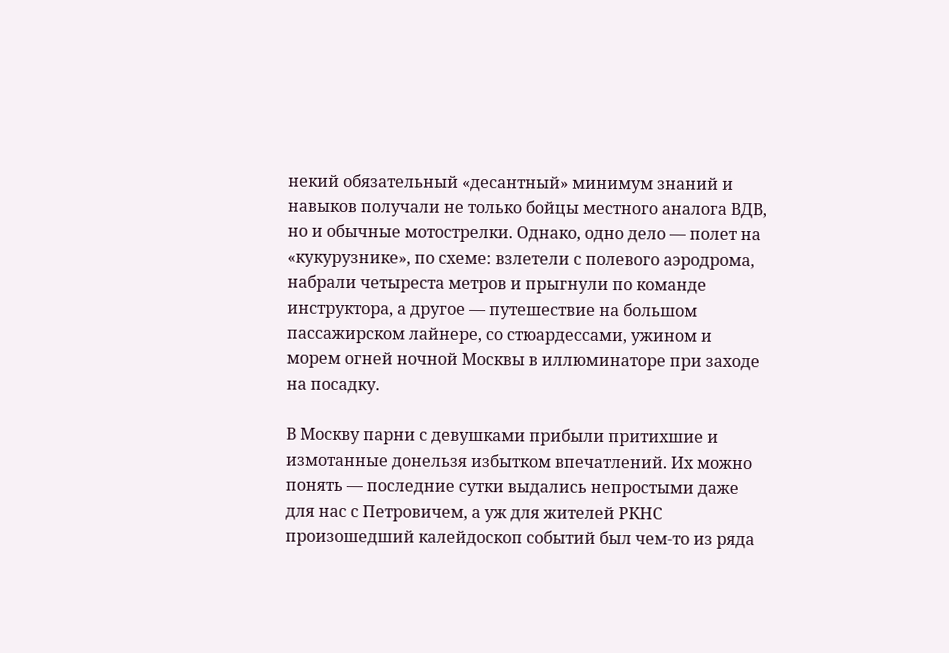некий обязательный «десантный» минимум знаний и навыков получали не только бойцы местного аналога ВДВ, но и обычные мотострелки. Однако, одно дело — полет на «кукурузнике», по схеме: взлетели с полевого аэродрома, набрали четыреста метров и прыгнули по команде инструктора, а другое — путешествие на большом пассажирском лайнере, со стюардессами, ужином и морем огней ночной Москвы в иллюминаторе при заходе на посадку.

В Москву парни с девушками прибыли притихшие и измотанные донельзя избытком впечатлений. Их можно понять — последние сутки выдались непростыми даже для нас с Петровичем, а уж для жителей РКНС произошедший калейдоскоп событий был чем-то из ряда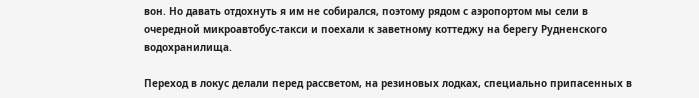вон. Но давать отдохнуть я им не собирался, поэтому рядом с аэропортом мы сели в очередной микроавтобус-такси и поехали к заветному коттеджу на берегу Рудненского водохранилища.

Переход в локус делали перед рассветом, на резиновых лодках, специально припасенных в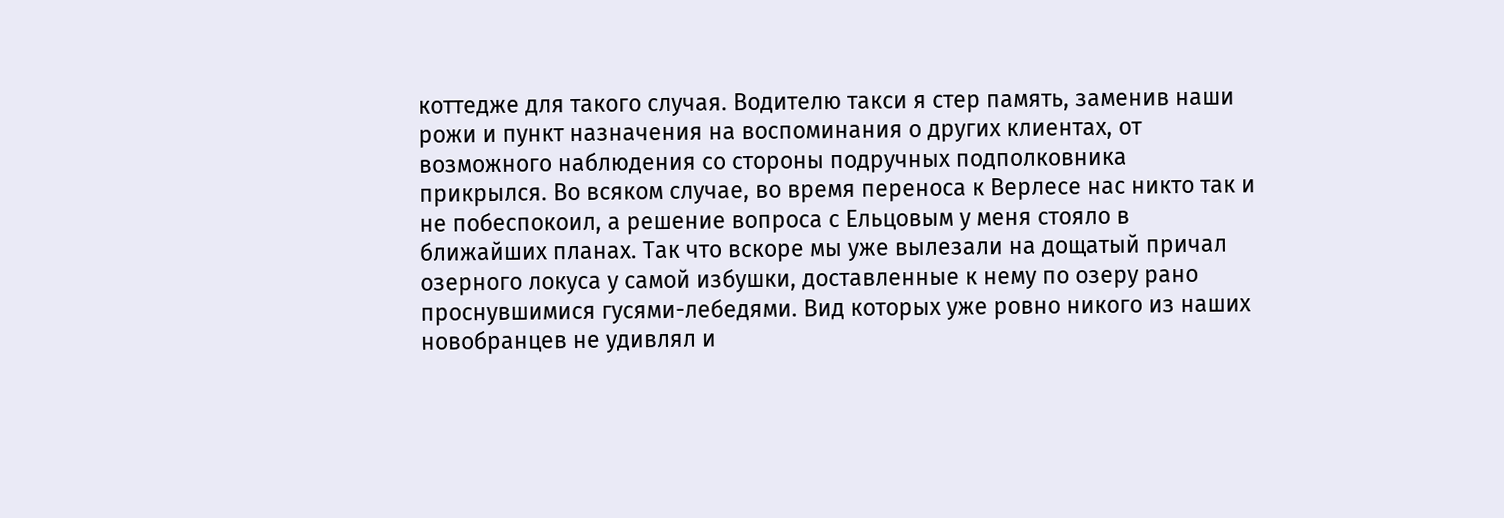коттедже для такого случая. Водителю такси я стер память, заменив наши рожи и пункт назначения на воспоминания о других клиентах, от возможного наблюдения со стороны подручных подполковника прикрылся. Во всяком случае, во время переноса к Верлесе нас никто так и не побеспокоил, а решение вопроса с Ельцовым у меня стояло в ближайших планах. Так что вскоре мы уже вылезали на дощатый причал озерного локуса у самой избушки, доставленные к нему по озеру рано проснувшимися гусями-лебедями. Вид которых уже ровно никого из наших новобранцев не удивлял и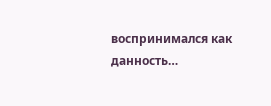воспринимался как данность…